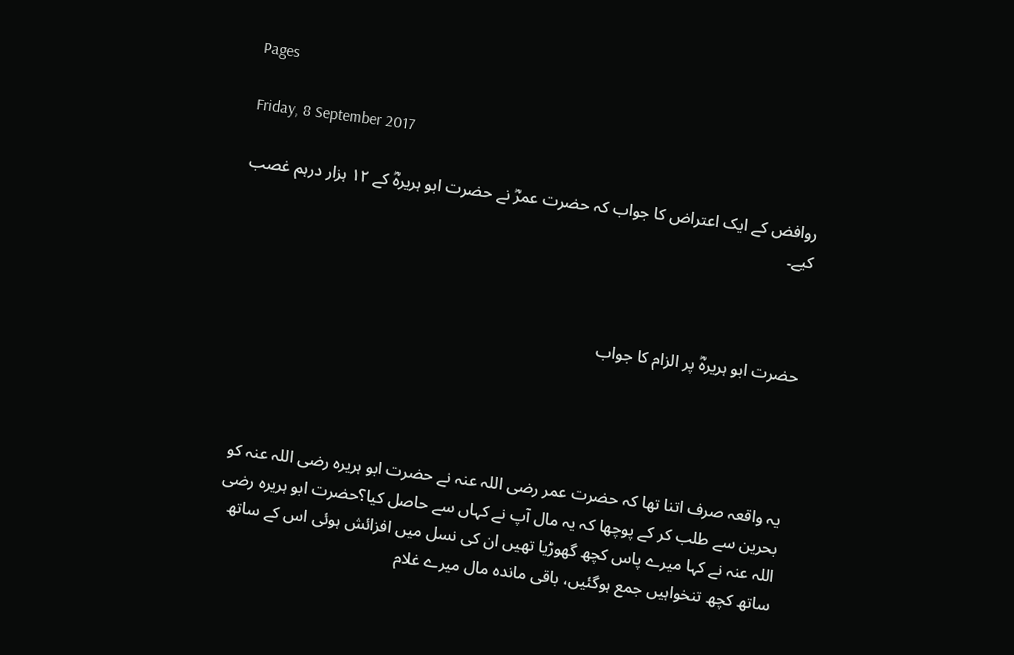Pages

Friday, 8 September 2017

روافض کے ایک اعتراض کا جواب کہ حضرت عمرؓ نے حضرت ابو ہریرہؓ کے ١٢ ہزار درہم غصب کیے۔



حضرت ابو ہریرہؓ پر الزام کا جواب




یہ واقعہ صرف اتنا تھا کہ حضرت عمر رضی اللہ عنہ نے حضرت ابو ہریرہ رضی اللہ عنہ کو بحرین سے طلب کر کے پوچھا کہ یہ مال آپ نے کہاں سے حاصل کیا؟حضرت ابو ہریرہ رضی اللہ عنہ نے کہا میرے پاس کچھ گھوڑیا تھیں ان کی نسل میں افزائش ہوئی اس کے ساتھ ساتھ کچھ تنخواہیں جمع ہوگئیں، باقی ماندہ مال میرے غلام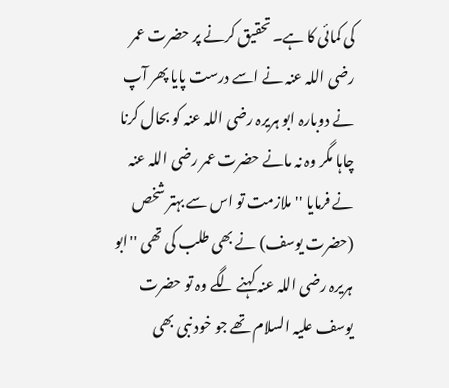کی کمائی کا ہے۔ تحقیق کرنے پر حضرت عمر رضی اللہ عنہ نے اسے درست پایا پھر آپ نے دوبارہ ابو ہریرہ رضی اللہ عنہ کو بحال کرنا چاہا مگر وہ نہ مانے حضرت عمر رضی اللہ عنہ نے فرمایا ''ملازمت تو اس سے بہتر شخص (حضرت یوسف) نے بھی طلب کی تھی ''ابو ہریرہ رضی اللہ عنہ کہنے لگے وہ تو حضرت یوسف علیہ السلام تھے جو خود نبی بھی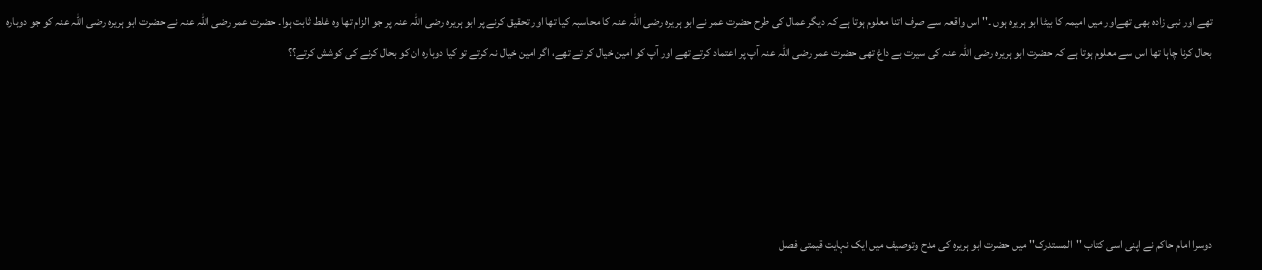تھے اور نبی زادہ بھی تھےاور میں امیمہ کا بیٹا ابو ہریرہ ہوں ۔'' اس واقعہ سے صرف اتنا معلوم ہوتا ہے کہ دیگر عمال کی طرح حضرت عمر نے ابو ہریرہ رضی اللہ عنہ کا محاسبہ کیا تھا اور تحقیق کرنے پر ابو ہریرہ رضی اللہ عنہ پر جو الزام تھا وہ غلط ثابت ہوا۔ حضرت عمر رضی اللہ عنہ نے حضرت ابو ہریرہ رضی اللہ عنہ کو جو دوبارہ بحال کرنا چاہا تھا اس سے معلوم ہوتا ہے کہ حضرت ابو ہریرہ رضی اللہ عنہ کی سیرت بے داغ تھی حضرت عمر رضی اللہ عنہ آپ پر اعتماد کرتے تھے اور آپ کو امین خیال کر تے تھے، اگر امین خیال نہ کرتے تو کیا دوبارہ ان کو بحال کرنے کی کوشش کرتے؟؟





دوسرا امام حاکم نے اپنی اسی کتاب ''المستدرک'' میں حضرت ابو ہریرہ کی مدح وتوصیف میں ایک نہایت قیمتی فصل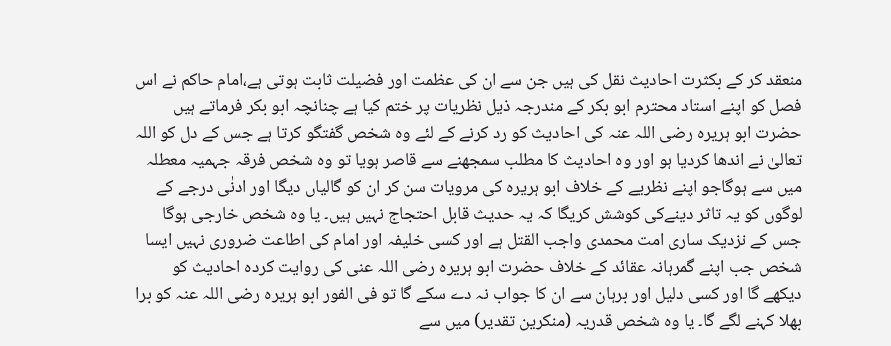منعقد کر کے بکثرت احادیث نقل کی ہیں جن سے ان کی عظمت اور فضیلت ثابت ہوتی ہے،امام حاکم نے اس فصل کو اپنے استاد محترم ابو بکر کے مندرجہ ذیل نظریات پر ختم کیا ہے چنانچہ ابو بکر فرماتے ہیں حضرت ابو ہریرہ رضی اللہ عنہ کی احادیث کو رد کرنے کے لئے وہ شخص گفتگو کرتا ہے جس کے دل کو اللہ تعالیٰ نے اندھا کردیا ہو اور وہ احادیث کا مطلب سمجھنے سے قاصر ہویا تو وہ شخص فرقہ جہمیہ معطلہ میں سے ہوگاجو اپنے نظریے کے خلاف ابو ہریرہ کی مرویات سن کر ان کو گالیاں دیگا اور ادنٰی درجے کے لوگوں کو یہ تاثر دینےکی کوشش کریگا کہ یہ حدیث قابل احتجاج نہیں ہیں۔ یا وہ شخص خارجی ہوگا جس کے نزدیک ساری امت محمدی واجب القتل ہے اور کسی خلیفہ اور امام کی اطاعت ضروری نہیں ایسا شخص جب اپنے گمرہانہ عقائد کے خلاف حضرت ابو ہریرہ رضی اللہ عنی کی روایت کردہ احادیث کو دیکھے گا اور کسی دلیل اور برہان سے ان کا جواب نہ دے سکے گا تو فی الفور ابو ہریرہ رضی اللہ عنہ کو برا بھلا کہنے لگے گا۔ یا وہ شخص قدریہ (منکرین تقدیر) میں سے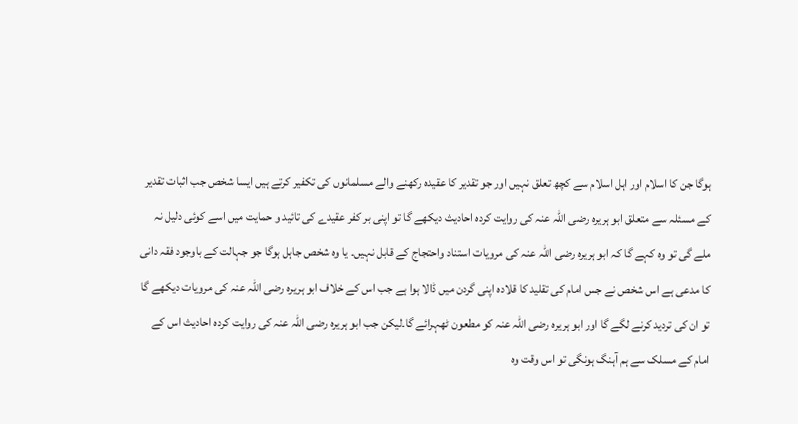ہوگا جن کا اسلام اور اہل اسلام سے کچھ تعلق نہیں اور جو تقدیر کا عقیدہ رکھنے والے مسلمانوں کی تکفیر کرتے ہیں ایسا شخص جب اثبات تقدیر کے مسئلہ سے متعلق ابو ہریرہ رضی اللہ عنہ کی روایت کردہ احادیث دیکھے گا تو اپنی بر کفر عقیدے کی تائید و حمایت میں اسے کوئی دلیل نہ ملے گی تو وہ کہے گا کہ ابو ہریرہ رضی اللہ عنہ کی مرویات استناد واحتجاج کے قابل نہیں۔ یا وہ شخص جاہل ہوگا جو جہالت کے باوجود فقہ دانی کا مدعی ہے اس شخص نے جس امام کی تقلید کا قلادہ اپنی گردن میں ڈالا ہوا ہے جب اس کے خلاف ابو ہریرہ رضی اللہ عنہ کی مرویات دیکھے گا تو ان کی تردید کرنے لگے گا اور ابو ہریرہ رضی اللہ عنہ کو مطعون ٹھہرائے گا۔لیکن جب ابو ہریرہ رضی اللہ عنہ کی روایت کردہ احادیث اس کے امام کے مسلک سے ہم آہنگ ہونگی تو اس وقت وہ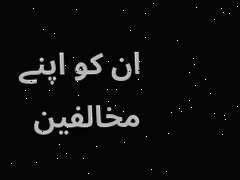ان کو اپنے مخالفین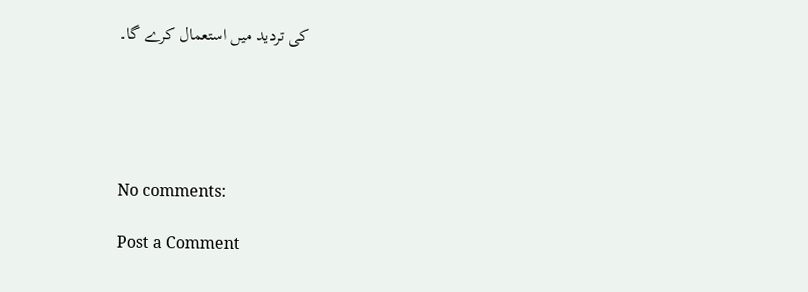کی تردید میں استعمال کرے گا۔





No comments:

Post a Comment